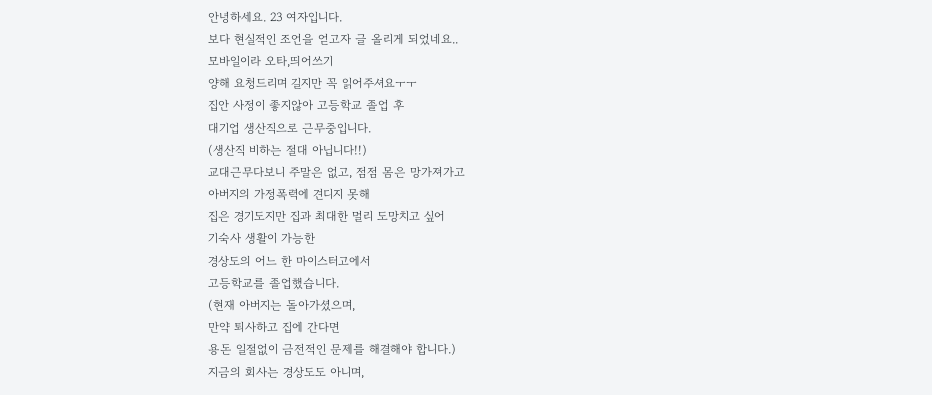안녕하세요. 23 여자입니다.
보다 현실적인 조언을 얻고자 글 올리게 되었네요..
모바일이라 오타,띄어쓰기
양해 요청드리며 길지만 꼭 읽어주셔요ㅜㅜ
집안 사정이 좋지않아 고등학교 졸업 후
대기업 생산직으로 근무중입니다.
(생산직 비하는 절대 아닙니다!!)
교대근무다보니 주말은 없고, 점점 몸은 망가져가고
아버지의 가정폭력에 견디지 못해
집은 경기도지만 집과 최대한 멀리 도망치고 싶어
기숙사 생활이 가능한
경상도의 어느 한 마이스터고에서
고등학교를 졸업했습니다.
(현재 아버지는 돌아가셨으며,
만약 퇴사하고 집에 간다면
용돈 일절없이 금전적인 문제를 해결해야 합니다.)
지금의 회사는 경상도도 아니며,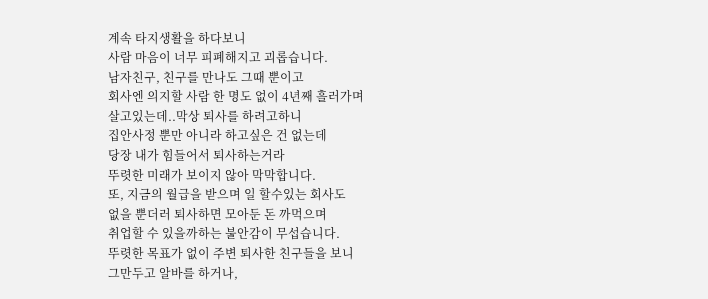계속 타지생활을 하다보니
사람 마음이 너무 피폐해지고 괴롭습니다.
남자친구, 친구를 만나도 그때 뿐이고
회사엔 의지할 사람 한 명도 없이 4년째 흘러가며
살고있는데..막상 퇴사를 하려고하니
집안사정 뿐만 아니라 하고싶은 건 없는데
당장 내가 힘들어서 퇴사하는거라
뚜렷한 미래가 보이지 않아 막막합니다.
또, 지금의 월급을 받으며 일 할수있는 회사도
없을 뿐더러 퇴사하면 모아둔 돈 까먹으며
취업할 수 있을까하는 불안감이 무섭습니다.
뚜렷한 목표가 없이 주변 퇴사한 친구들을 보니
그만두고 알바를 하거나,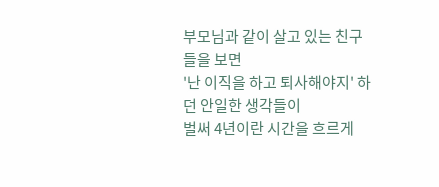부모님과 같이 살고 있는 친구들을 보면
'난 이직을 하고 퇴사해야지' 하던 안일한 생각들이
벌써 4년이란 시간을 흐르게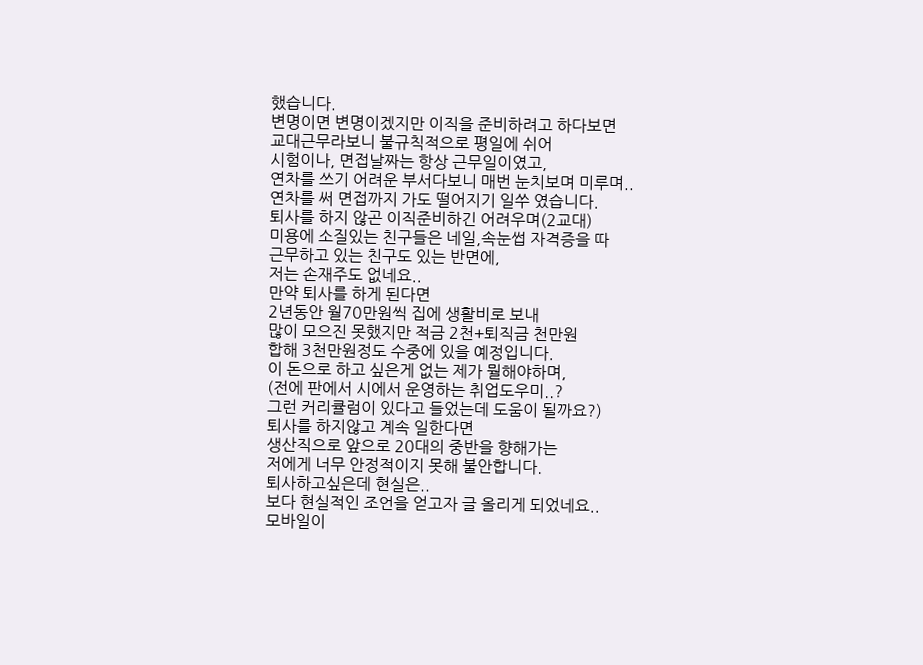했습니다.
변명이면 변명이겠지만 이직을 준비하려고 하다보면
교대근무라보니 불규칙적으로 평일에 쉬어
시험이나, 면접날짜는 항상 근무일이였고,
연차를 쓰기 어려운 부서다보니 매번 눈치보며 미루며..
연차를 써 면접까지 가도 떨어지기 일쑤 였습니다.
퇴사를 하지 않곤 이직준비하긴 어려우며(2교대)
미용에 소질있는 친구들은 네일,속눈썹 자격증을 따
근무하고 있는 친구도 있는 반면에,
저는 손재주도 없네요..
만약 퇴사를 하게 된다면
2년동안 월70만원씩 집에 생활비로 보내
많이 모으진 못했지만 적금 2천+퇴직금 천만원
합해 3천만원정도 수중에 있을 예정입니다.
이 돈으로 하고 싶은게 없는 제가 뭘해야하며,
(전에 판에서 시에서 운영하는 취업도우미..?
그런 커리큘럼이 있다고 들었는데 도움이 될까요?)
퇴사를 하지않고 계속 일한다면
생산직으로 앞으로 20대의 중반을 향해가는
저에게 너무 안정적이지 못해 불안합니다.
퇴사하고싶은데 현실은..
보다 현실적인 조언을 얻고자 글 올리게 되었네요..
모바일이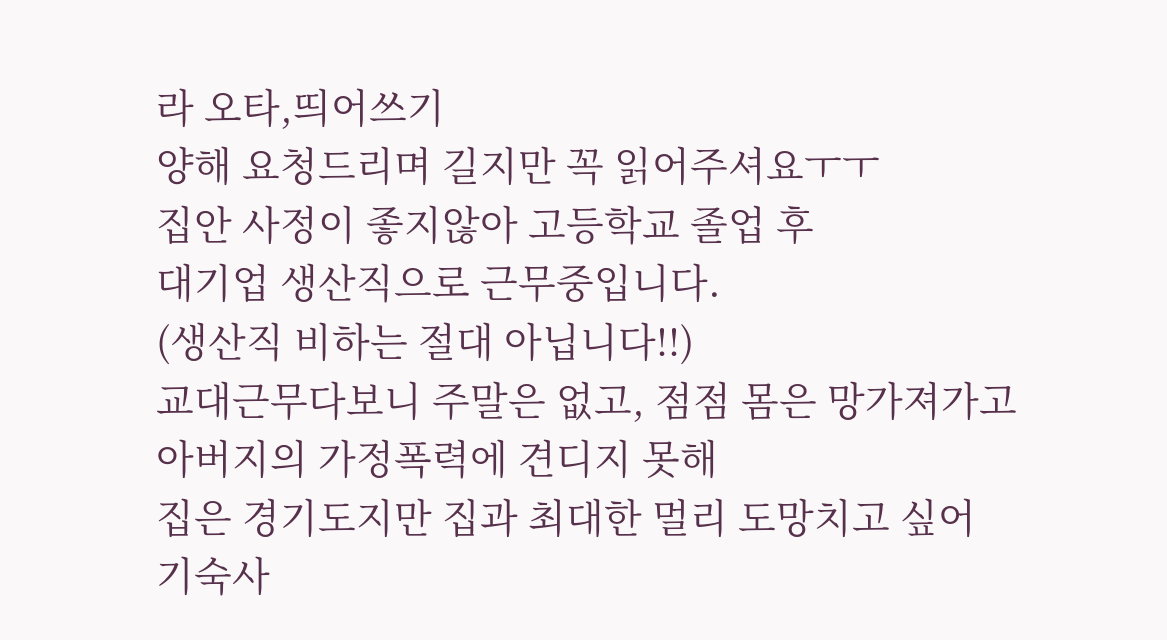라 오타,띄어쓰기
양해 요청드리며 길지만 꼭 읽어주셔요ㅜㅜ
집안 사정이 좋지않아 고등학교 졸업 후
대기업 생산직으로 근무중입니다.
(생산직 비하는 절대 아닙니다!!)
교대근무다보니 주말은 없고, 점점 몸은 망가져가고
아버지의 가정폭력에 견디지 못해
집은 경기도지만 집과 최대한 멀리 도망치고 싶어
기숙사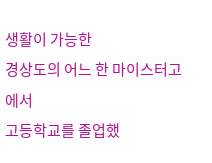생활이 가능한
경상도의 어느 한 마이스터고에서
고등학교를 졸업했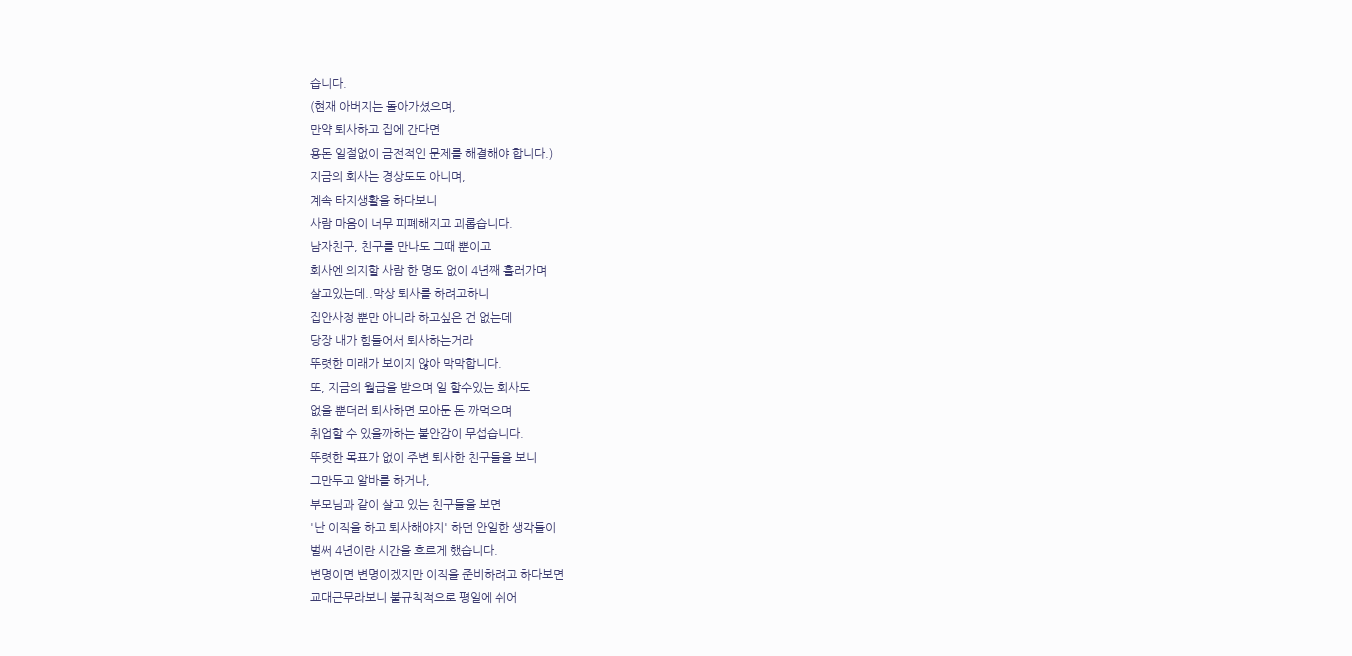습니다.
(현재 아버지는 돌아가셨으며,
만약 퇴사하고 집에 간다면
용돈 일절없이 금전적인 문제를 해결해야 합니다.)
지금의 회사는 경상도도 아니며,
계속 타지생활을 하다보니
사람 마음이 너무 피폐해지고 괴롭습니다.
남자친구, 친구를 만나도 그때 뿐이고
회사엔 의지할 사람 한 명도 없이 4년째 흘러가며
살고있는데..막상 퇴사를 하려고하니
집안사정 뿐만 아니라 하고싶은 건 없는데
당장 내가 힘들어서 퇴사하는거라
뚜렷한 미래가 보이지 않아 막막합니다.
또, 지금의 월급을 받으며 일 할수있는 회사도
없을 뿐더러 퇴사하면 모아둔 돈 까먹으며
취업할 수 있을까하는 불안감이 무섭습니다.
뚜렷한 목표가 없이 주변 퇴사한 친구들을 보니
그만두고 알바를 하거나,
부모님과 같이 살고 있는 친구들을 보면
'난 이직을 하고 퇴사해야지' 하던 안일한 생각들이
벌써 4년이란 시간을 흐르게 했습니다.
변명이면 변명이겠지만 이직을 준비하려고 하다보면
교대근무라보니 불규칙적으로 평일에 쉬어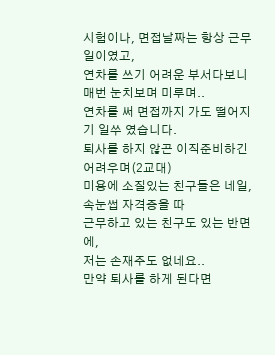시험이나, 면접날짜는 항상 근무일이였고,
연차를 쓰기 어려운 부서다보니 매번 눈치보며 미루며..
연차를 써 면접까지 가도 떨어지기 일쑤 였습니다.
퇴사를 하지 않곤 이직준비하긴 어려우며(2교대)
미용에 소질있는 친구들은 네일,속눈썹 자격증을 따
근무하고 있는 친구도 있는 반면에,
저는 손재주도 없네요..
만약 퇴사를 하게 된다면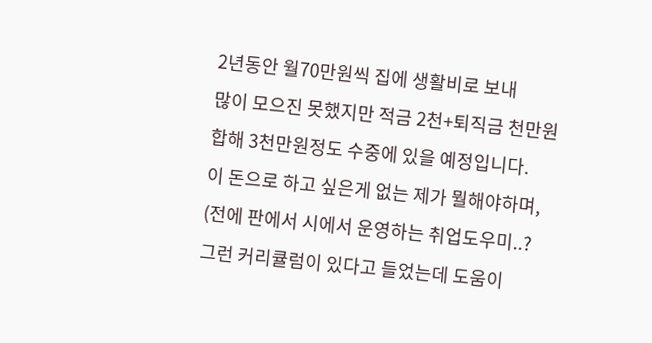2년동안 월70만원씩 집에 생활비로 보내
많이 모으진 못했지만 적금 2천+퇴직금 천만원
합해 3천만원정도 수중에 있을 예정입니다.
이 돈으로 하고 싶은게 없는 제가 뭘해야하며,
(전에 판에서 시에서 운영하는 취업도우미..?
그런 커리큘럼이 있다고 들었는데 도움이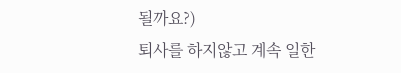될까요?)
퇴사를 하지않고 계속 일한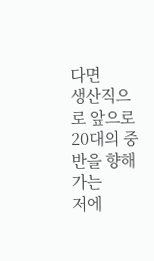다면
생산직으로 앞으로 20대의 중반을 향해가는
저에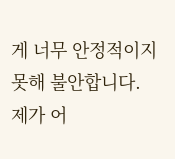게 너무 안정적이지 못해 불안합니다.
제가 어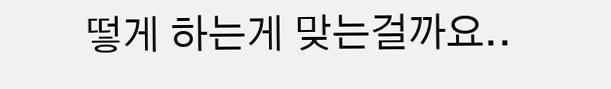떻게 하는게 맞는걸까요..